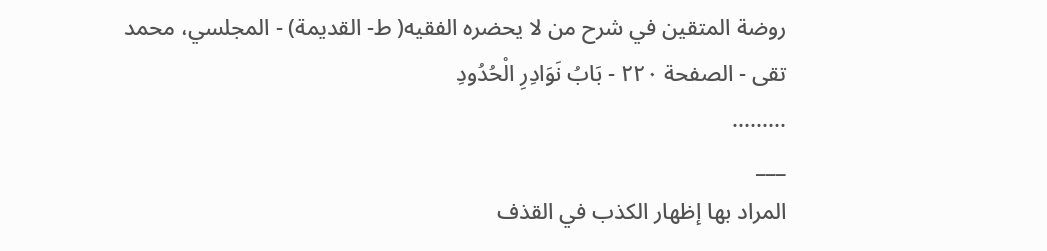روضة المتقين في شرح من لا يحضره الفقيه( ط- القديمة) - المجلسي، محمد تقى - الصفحة ٢٢٠ - بَابُ نَوَادِرِ الْحُدُودِ
.........
___
المراد بها إظهار الكذب في القذف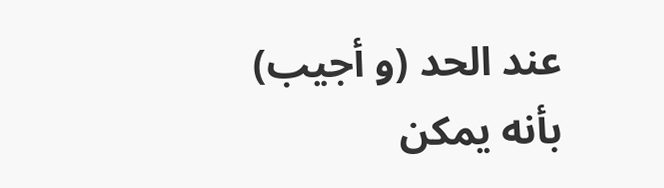عند الحد (و أجيب) بأنه يمكن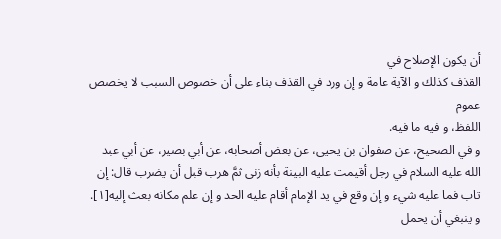أن يكون الإصلاح في
القذف كذلك و الآية عامة و إن ورد في القذف بناء على أن خصوص السبب لا يخصص عموم
اللفظ، و فيه ما فيه.
و في الصحيح، عن صفوان بن يحيى، عن بعض أصحابه، عن أبي بصير، عن أبي عبد الله عليه السلام في رجل أقيمت عليه البينة بأنه زنى ثمَّ هرب قبل أن يضرب قال: إن تاب فما عليه شيء و إن وقع في يد الإمام أقام عليه الحد و إن علم مكانه بعث إليه[١].
و ينبغي أن يحمل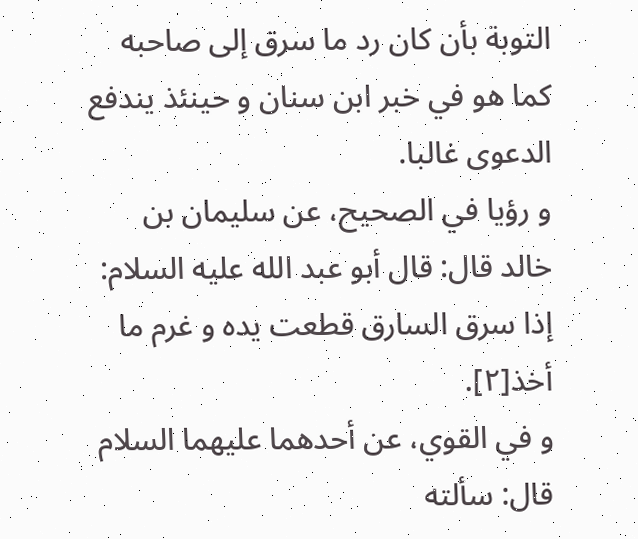التوبة بأن كان رد ما سرق إلى صاحبه كما هو في خبر ابن سنان و حينئذ يندفع الدعوى غالبا.
و رؤيا في الصحيح، عن سليمان بن خالد قال: قال أبو عبد الله عليه السلام: إذا سرق السارق قطعت يده و غرم ما أخذ[٢].
و في القوي، عن أحدهما عليهما السلام قال: سألته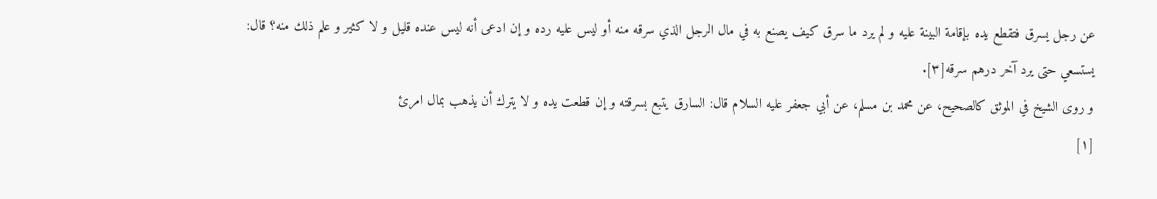عن رجل يسرق فتقطع يده بإقامة البينة عليه و لم يرد ما سرق كيف يصنع به في مال الرجل الذي سرقه منه أو ليس عليه رده و إن ادعى أنه ليس عنده قليل و لا كثير و علم ذلك منه؟ قال: يستسعي حتى يرد آخر درهم سرقه[٣].
و روى الشيخ في الموثق كالصحيح، عن محمد بن مسلم، عن أبي جعفر عليه السلام قال: السارق يتبع بسرقته و إن قطعت يده و لا يترك أن يذهب بمال امرئ
[١]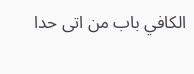الكافي باب من اتى حدا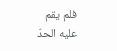فلم يقم عليه الحدّ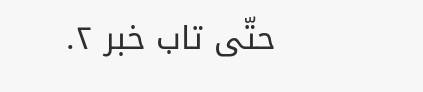حتّى تاب خبر ٢.